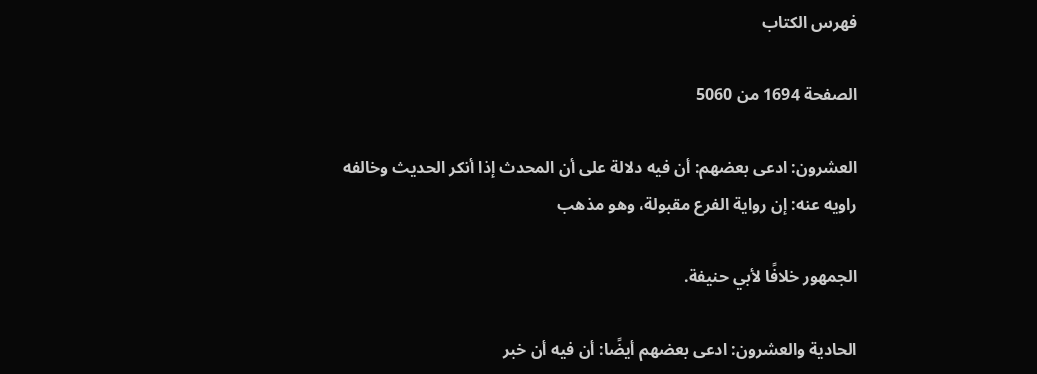فهرس الكتاب

الصفحة 1694 من 5060

العشرون: ادعى بعضهم: أن فيه دلالة على أن المحدث إذا أنكر الحديث وخالفه راويه عنه: إن رواية الفرع مقبولة، وهو مذهب

الجمهور خلافًا لأبي حنيفة.

الحادية والعشرون: ادعى بعضهم أيضًا: أن فيه أن خبر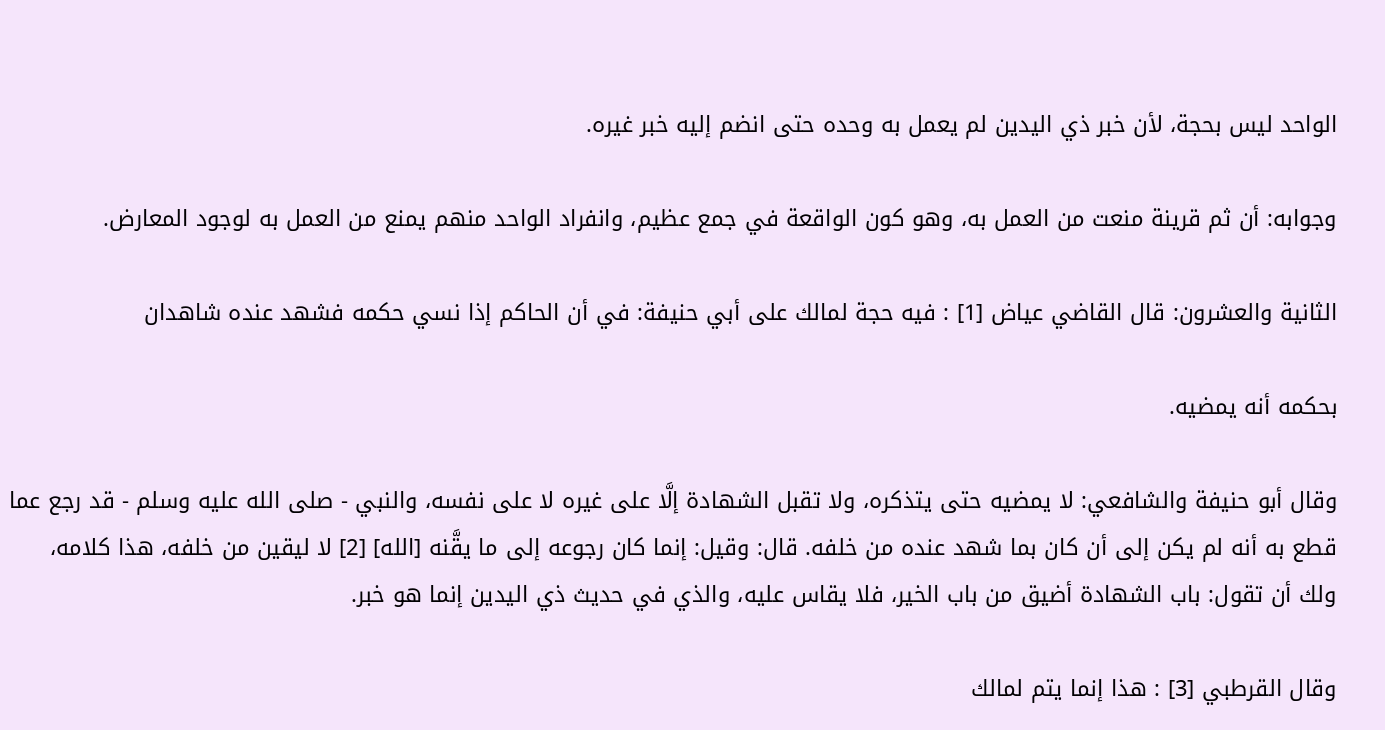الواحد ليس بحجة، لأن خبر ذي اليدين لم يعمل به وحده حتى انضم إليه خبر غيره.

وجوابه: أن ثم قرينة منعت من العمل به، وهو كون الواقعة في جمع عظيم، وانفراد الواحد منهم يمنع من العمل به لوجود المعارض.

الثانية والعشرون: قال القاضي عياض [1] : فيه حجة لمالك على أبي حنيفة: في أن الحاكم إذا نسي حكمه فشهد عنده شاهدان

بحكمه أنه يمضيه.

وقال أبو حنيفة والشافعي: لا يمضيه حتى يتذكره، ولا تقبل الشهادة إلَّا على غيره لا على نفسه، والنبي - صلى الله عليه وسلم - قد رجع عما قطع به أنه لم يكن إلى أن كان بما شهد عنده من خلفه. قال: وقيل: إنما كان رجوعه إلى ما يقَّنه [الله] [2] لا ليقين من خلفه، هذا كلامه، ولك أن تقول: باب الشهادة أضيق من باب الخير، فلا يقاس عليه، والذي في حديث ذي اليدين إنما هو خبر.

وقال القرطبي [3] : هذا إنما يتم لمالك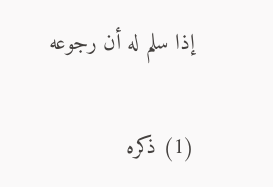إذا سلم له أن رجوعه

(1) ذكره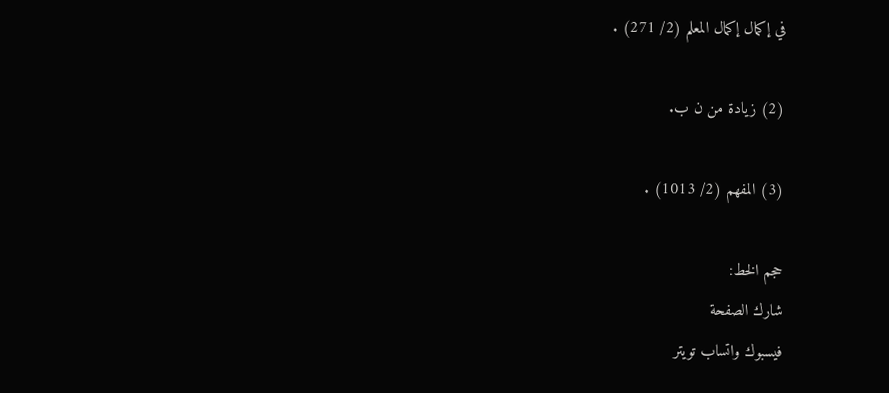في إكمال إكمال المعلم (2/ 271) .

(2) زيادة من ن ب.

(3) المفهم (2/ 1013) .

حجم الخط:
شارك الصفحة
فيسبوك واتساب تويتر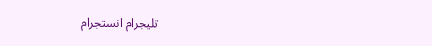تليجرام انستجرام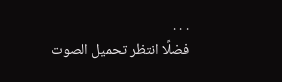. . .
فضلًا انتظر تحميل الصوت